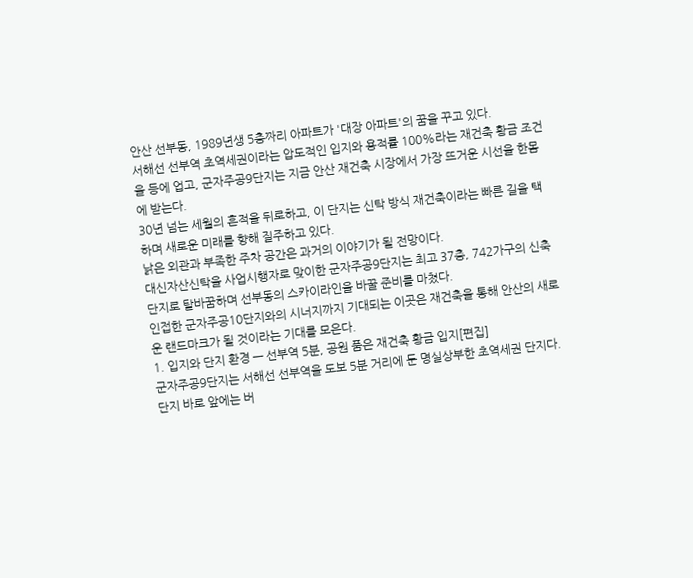안산 선부동, 1989년생 5층짜리 아파트가 '대장 아파트'의 꿈을 꾸고 있다.
서해선 선부역 초역세권이라는 압도적인 입지와 용적률 100%라는 재건축 황금 조건을 등에 업고, 군자주공9단지는 지금 안산 재건축 시장에서 가장 뜨거운 시선을 한몸에 받는다.
30년 넘는 세월의 흔적을 뒤로하고, 이 단지는 신탁 방식 재건축이라는 빠른 길을 택하며 새로운 미래를 향해 질주하고 있다.
낡은 외관과 부족한 주차 공간은 과거의 이야기가 될 전망이다.
대신자산신탁을 사업시행자로 맞이한 군자주공9단지는 최고 37층, 742가구의 신축 단지로 탈바꿈하며 선부동의 스카이라인을 바꿀 준비를 마쳤다.
인접한 군자주공10단지와의 시너지까지 기대되는 이곳은 재건축을 통해 안산의 새로운 랜드마크가 될 것이라는 기대를 모은다.
1. 입지와 단지 환경 — 선부역 5분, 공원 품은 재건축 황금 입지[편집]
군자주공9단지는 서해선 선부역을 도보 5분 거리에 둔 명실상부한 초역세권 단지다.
단지 바로 앞에는 버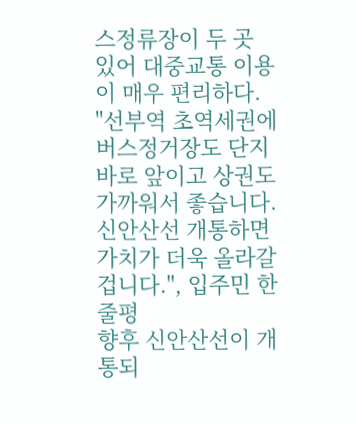스정류장이 두 곳 있어 대중교통 이용이 매우 편리하다.
"선부역 초역세권에 버스정거장도 단지 바로 앞이고 상권도 가까워서 좋습니다. 신안산선 개통하면 가치가 더욱 올라갈겁니다.", 입주민 한줄평
향후 신안산선이 개통되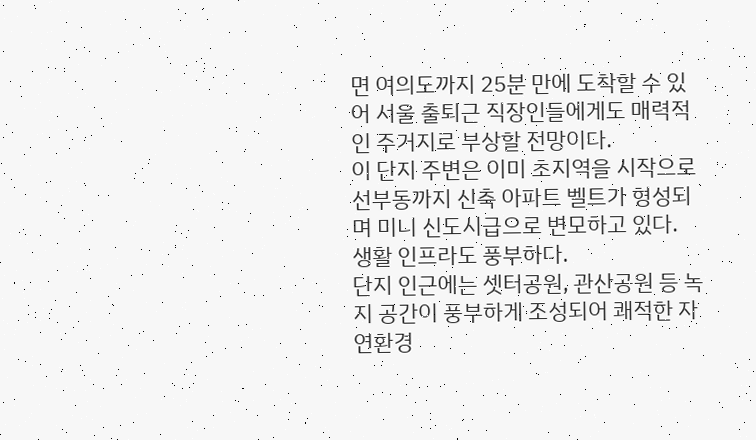면 여의도까지 25분 만에 도착할 수 있어 서울 출퇴근 직장인들에게도 매력적인 주거지로 부상할 전망이다.
이 단지 주변은 이미 초지역을 시작으로 선부동까지 신축 아파트 벨트가 형성되며 미니 신도시급으로 변모하고 있다.
생활 인프라도 풍부하다.
단지 인근에는 셋터공원, 관산공원 등 녹지 공간이 풍부하게 조성되어 쾌적한 자연환경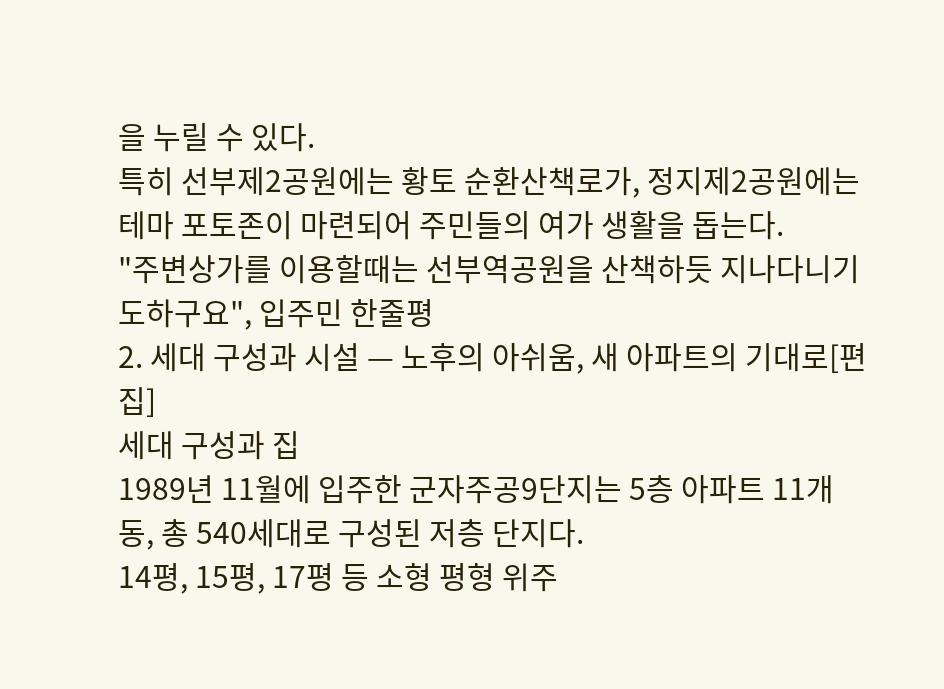을 누릴 수 있다.
특히 선부제2공원에는 황토 순환산책로가, 정지제2공원에는 테마 포토존이 마련되어 주민들의 여가 생활을 돕는다.
"주변상가를 이용할때는 선부역공원을 산책하듯 지나다니기도하구요", 입주민 한줄평
2. 세대 구성과 시설 — 노후의 아쉬움, 새 아파트의 기대로[편집]
세대 구성과 집
1989년 11월에 입주한 군자주공9단지는 5층 아파트 11개 동, 총 540세대로 구성된 저층 단지다.
14평, 15평, 17평 등 소형 평형 위주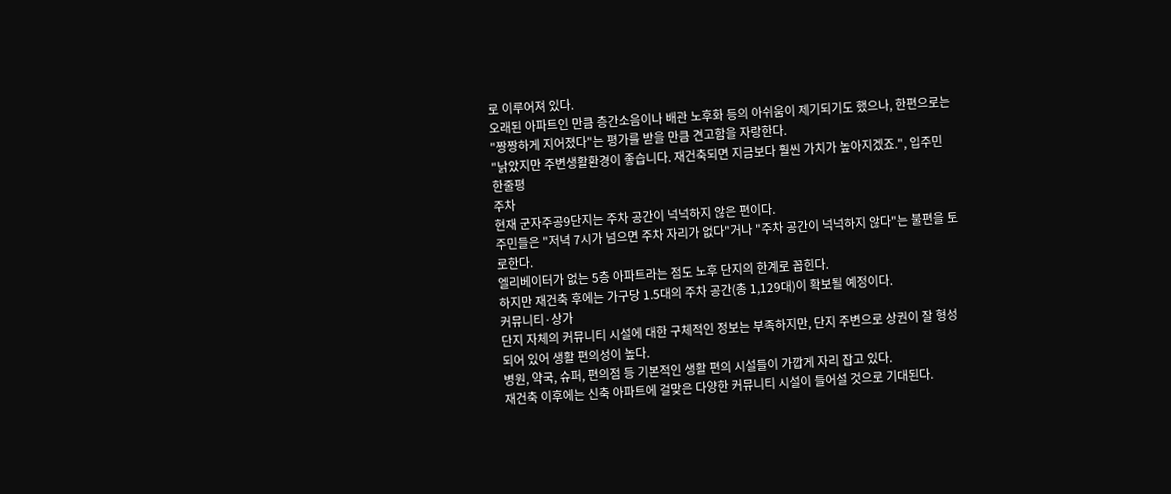로 이루어져 있다.
오래된 아파트인 만큼 층간소음이나 배관 노후화 등의 아쉬움이 제기되기도 했으나, 한편으로는 "짱짱하게 지어졌다"는 평가를 받을 만큼 견고함을 자랑한다.
"낡았지만 주변생활환경이 좋습니다. 재건축되면 지금보다 훨씬 가치가 높아지겠죠.", 입주민 한줄평
주차
현재 군자주공9단지는 주차 공간이 넉넉하지 않은 편이다.
주민들은 "저녁 7시가 넘으면 주차 자리가 없다"거나 "주차 공간이 넉넉하지 않다"는 불편을 토로한다.
엘리베이터가 없는 5층 아파트라는 점도 노후 단지의 한계로 꼽힌다.
하지만 재건축 후에는 가구당 1.5대의 주차 공간(총 1,129대)이 확보될 예정이다.
커뮤니티·상가
단지 자체의 커뮤니티 시설에 대한 구체적인 정보는 부족하지만, 단지 주변으로 상권이 잘 형성되어 있어 생활 편의성이 높다.
병원, 약국, 슈퍼, 편의점 등 기본적인 생활 편의 시설들이 가깝게 자리 잡고 있다.
재건축 이후에는 신축 아파트에 걸맞은 다양한 커뮤니티 시설이 들어설 것으로 기대된다.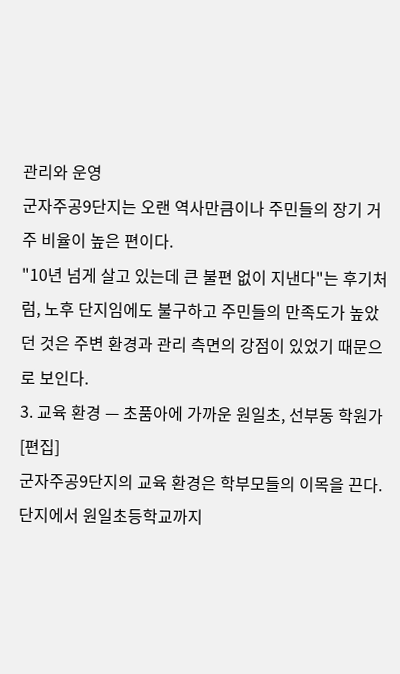관리와 운영
군자주공9단지는 오랜 역사만큼이나 주민들의 장기 거주 비율이 높은 편이다.
"10년 넘게 살고 있는데 큰 불편 없이 지낸다"는 후기처럼, 노후 단지임에도 불구하고 주민들의 만족도가 높았던 것은 주변 환경과 관리 측면의 강점이 있었기 때문으로 보인다.
3. 교육 환경 — 초품아에 가까운 원일초, 선부동 학원가[편집]
군자주공9단지의 교육 환경은 학부모들의 이목을 끈다.
단지에서 원일초등학교까지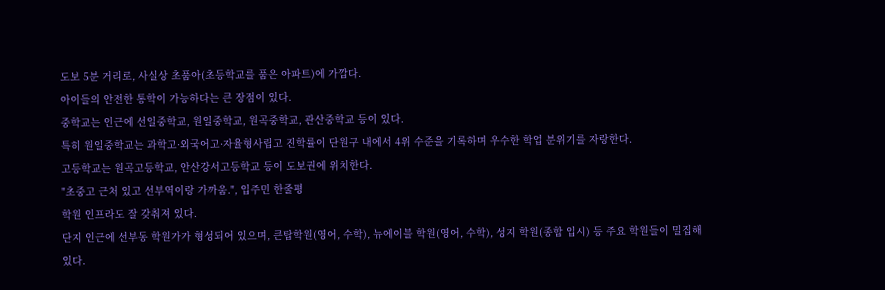도보 5분 거리로, 사실상 초품아(초등학교를 품은 아파트)에 가깝다.
아이들의 안전한 통학이 가능하다는 큰 장점이 있다.
중학교는 인근에 선일중학교, 원일중학교, 원곡중학교, 관산중학교 등이 있다.
특히 원일중학교는 과학고·외국어고·자율형사립고 진학률이 단원구 내에서 4위 수준을 기록하며 우수한 학업 분위기를 자랑한다.
고등학교는 원곡고등학교, 안산강서고등학교 등이 도보권에 위치한다.
"초중고 근처 있고 선부역이랑 가까움.", 입주민 한줄평
학원 인프라도 잘 갖춰져 있다.
단지 인근에 선부동 학원가가 형성되어 있으며, 큰탑학원(영어, 수학), 뉴에이블 학원(영어, 수학), 성지 학원(종합 입시) 등 주요 학원들이 밀집해 있다.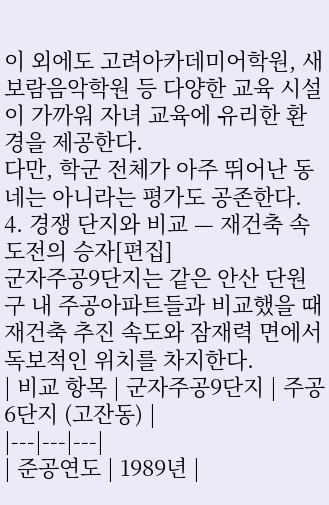이 외에도 고려아카데미어학원, 새보람음악학원 등 다양한 교육 시설이 가까워 자녀 교육에 유리한 환경을 제공한다.
다만, 학군 전체가 아주 뛰어난 동네는 아니라는 평가도 공존한다.
4. 경쟁 단지와 비교 — 재건축 속도전의 승자[편집]
군자주공9단지는 같은 안산 단원구 내 주공아파트들과 비교했을 때 재건축 추진 속도와 잠재력 면에서 독보적인 위치를 차지한다.
| 비교 항목 | 군자주공9단지 | 주공6단지 (고잔동) |
|---|---|---|
| 준공연도 | 1989년 |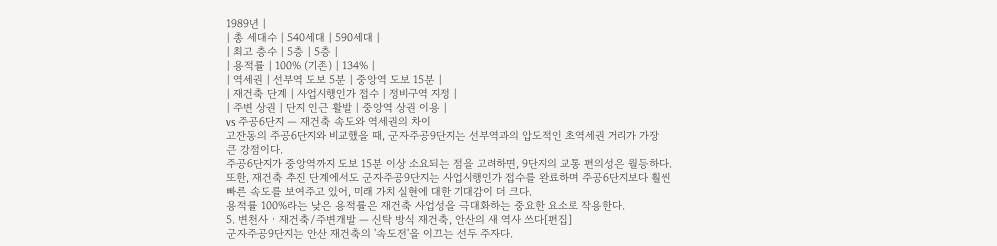1989년 |
| 총 세대수 | 540세대 | 590세대 |
| 최고 층수 | 5층 | 5층 |
| 용적률 | 100% (기존) | 134% |
| 역세권 | 선부역 도보 5분 | 중앙역 도보 15분 |
| 재건축 단계 | 사업시행인가 접수 | 정비구역 지정 |
| 주변 상권 | 단지 인근 활발 | 중앙역 상권 이용 |
vs 주공6단지 — 재건축 속도와 역세권의 차이
고잔동의 주공6단지와 비교했을 때, 군자주공9단지는 선부역과의 압도적인 초역세권 거리가 가장 큰 강점이다.
주공6단지가 중앙역까지 도보 15분 이상 소요되는 점을 고려하면, 9단지의 교통 편의성은 월등하다.
또한, 재건축 추진 단계에서도 군자주공9단지는 사업시행인가 접수를 완료하며 주공6단지보다 훨씬 빠른 속도를 보여주고 있어, 미래 가치 실현에 대한 기대감이 더 크다.
용적률 100%라는 낮은 용적률은 재건축 사업성을 극대화하는 중요한 요소로 작용한다.
5. 변천사 · 재건축/주변개발 — 신탁 방식 재건축, 안산의 새 역사 쓰다[편집]
군자주공9단지는 안산 재건축의 '속도전'을 이끄는 선두 주자다.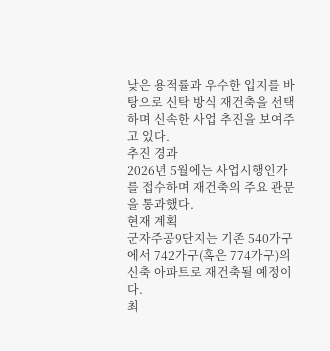낮은 용적률과 우수한 입지를 바탕으로 신탁 방식 재건축을 선택하며 신속한 사업 추진을 보여주고 있다.
추진 경과
2026년 5월에는 사업시행인가를 접수하며 재건축의 주요 관문을 통과했다.
현재 계획
군자주공9단지는 기존 540가구에서 742가구(혹은 774가구)의 신축 아파트로 재건축될 예정이다.
최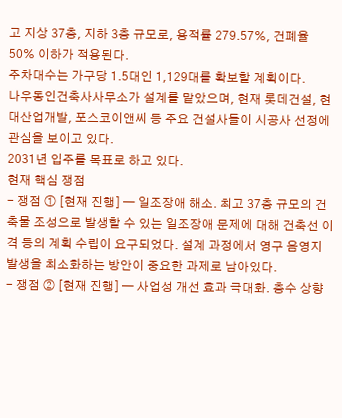고 지상 37층, 지하 3층 규모로, 용적률 279.57%, 건폐율 50% 이하가 적용된다.
주차대수는 가구당 1.5대인 1,129대를 확보할 계획이다.
나우동인건축사사무소가 설계를 맡았으며, 현재 롯데건설, 현대산업개발, 포스코이앤씨 등 주요 건설사들이 시공사 선정에 관심을 보이고 있다.
2031년 입주를 목표로 하고 있다.
현재 핵심 쟁점
- 쟁점 ① [현재 진행] — 일조장애 해소. 최고 37층 규모의 건축물 조성으로 발생할 수 있는 일조장애 문제에 대해 건축선 이격 등의 계획 수립이 요구되었다. 설계 과정에서 영구 음영지 발생을 최소화하는 방안이 중요한 과제로 남아있다.
- 쟁점 ② [현재 진행] — 사업성 개선 효과 극대화. 층수 상향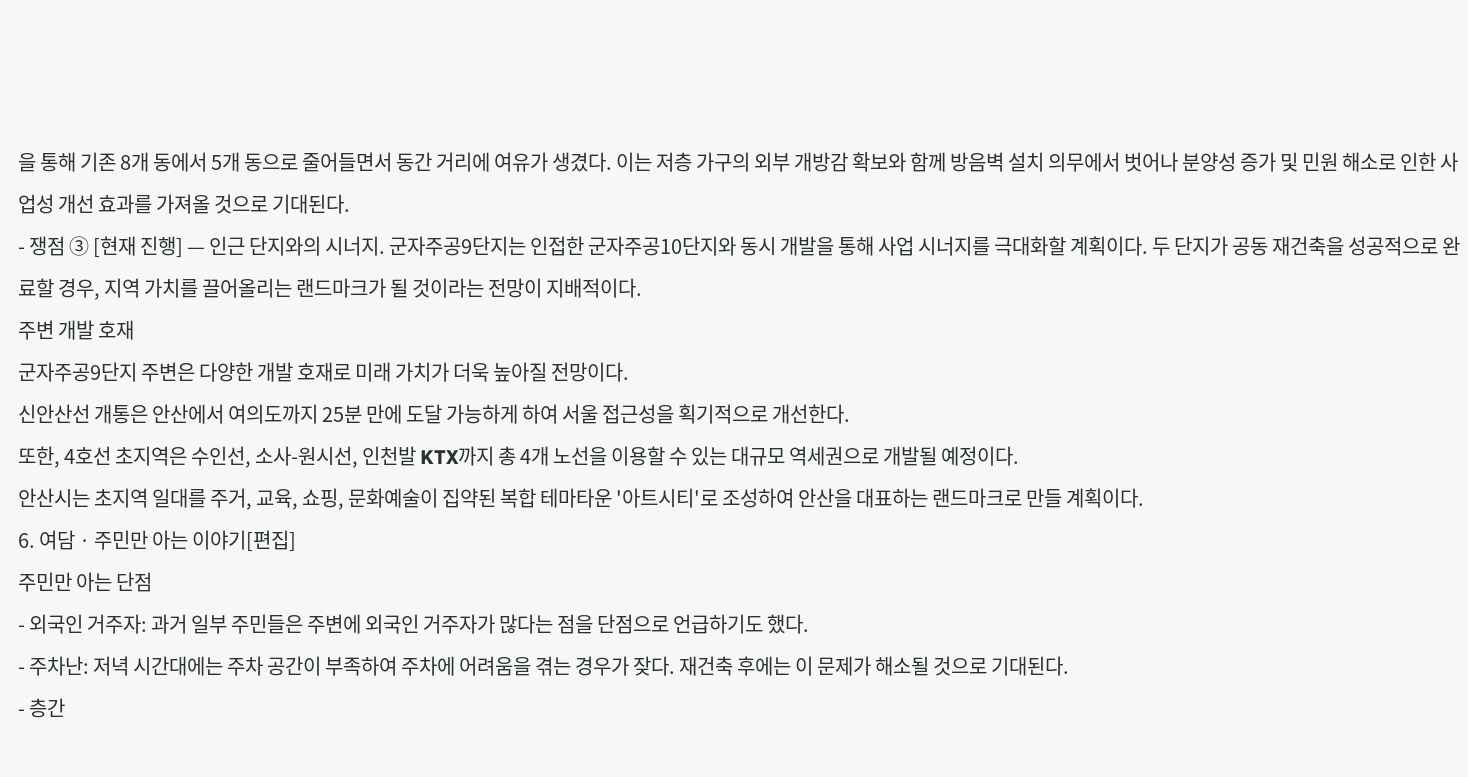을 통해 기존 8개 동에서 5개 동으로 줄어들면서 동간 거리에 여유가 생겼다. 이는 저층 가구의 외부 개방감 확보와 함께 방음벽 설치 의무에서 벗어나 분양성 증가 및 민원 해소로 인한 사업성 개선 효과를 가져올 것으로 기대된다.
- 쟁점 ③ [현재 진행] — 인근 단지와의 시너지. 군자주공9단지는 인접한 군자주공10단지와 동시 개발을 통해 사업 시너지를 극대화할 계획이다. 두 단지가 공동 재건축을 성공적으로 완료할 경우, 지역 가치를 끌어올리는 랜드마크가 될 것이라는 전망이 지배적이다.
주변 개발 호재
군자주공9단지 주변은 다양한 개발 호재로 미래 가치가 더욱 높아질 전망이다.
신안산선 개통은 안산에서 여의도까지 25분 만에 도달 가능하게 하여 서울 접근성을 획기적으로 개선한다.
또한, 4호선 초지역은 수인선, 소사-원시선, 인천발 KTX까지 총 4개 노선을 이용할 수 있는 대규모 역세권으로 개발될 예정이다.
안산시는 초지역 일대를 주거, 교육, 쇼핑, 문화예술이 집약된 복합 테마타운 '아트시티'로 조성하여 안산을 대표하는 랜드마크로 만들 계획이다.
6. 여담 · 주민만 아는 이야기[편집]
주민만 아는 단점
- 외국인 거주자: 과거 일부 주민들은 주변에 외국인 거주자가 많다는 점을 단점으로 언급하기도 했다.
- 주차난: 저녁 시간대에는 주차 공간이 부족하여 주차에 어려움을 겪는 경우가 잦다. 재건축 후에는 이 문제가 해소될 것으로 기대된다.
- 층간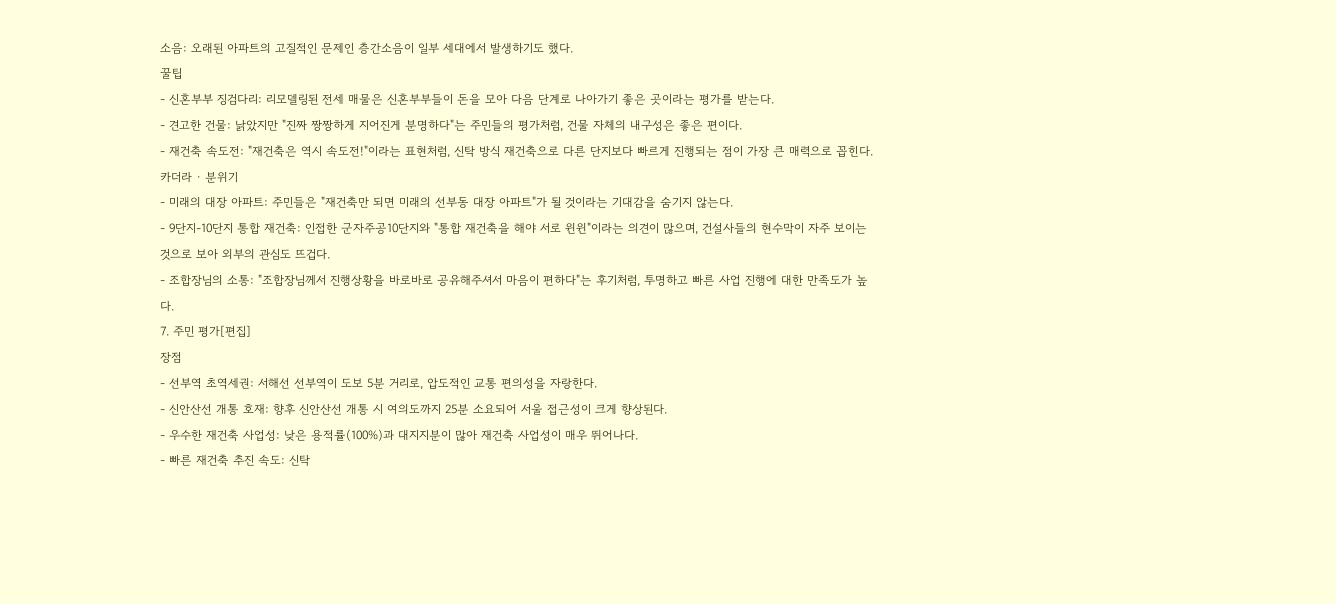소음: 오래된 아파트의 고질적인 문제인 층간소음이 일부 세대에서 발생하기도 했다.
꿀팁
- 신혼부부 징검다리: 리모델링된 전세 매물은 신혼부부들이 돈을 모아 다음 단계로 나아가기 좋은 곳이라는 평가를 받는다.
- 견고한 건물: 낡았지만 "진짜 짱짱하게 지어진게 분명하다"는 주민들의 평가처럼, 건물 자체의 내구성은 좋은 편이다.
- 재건축 속도전: "재건축은 역시 속도전!"이라는 표현처럼, 신탁 방식 재건축으로 다른 단지보다 빠르게 진행되는 점이 가장 큰 매력으로 꼽힌다.
카더라 · 분위기
- 미래의 대장 아파트: 주민들은 "재건축만 되면 미래의 선부동 대장 아파트"가 될 것이라는 기대감을 숨기지 않는다.
- 9단지-10단지 통합 재건축: 인접한 군자주공10단지와 "통합 재건축을 해야 서로 윈윈"이라는 의견이 많으며, 건설사들의 현수막이 자주 보이는 것으로 보아 외부의 관심도 뜨겁다.
- 조합장님의 소통: "조합장님께서 진행상황을 바로바로 공유해주셔서 마음이 편하다"는 후기처럼, 투명하고 빠른 사업 진행에 대한 만족도가 높다.
7. 주민 평가[편집]
장점
- 선부역 초역세권: 서해선 선부역이 도보 5분 거리로, 압도적인 교통 편의성을 자랑한다.
- 신안산선 개통 호재: 향후 신안산선 개통 시 여의도까지 25분 소요되어 서울 접근성이 크게 향상된다.
- 우수한 재건축 사업성: 낮은 용적률(100%)과 대지지분이 많아 재건축 사업성이 매우 뛰어나다.
- 빠른 재건축 추진 속도: 신탁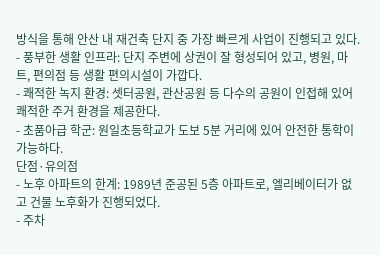방식을 통해 안산 내 재건축 단지 중 가장 빠르게 사업이 진행되고 있다.
- 풍부한 생활 인프라: 단지 주변에 상권이 잘 형성되어 있고, 병원, 마트, 편의점 등 생활 편의시설이 가깝다.
- 쾌적한 녹지 환경: 셋터공원, 관산공원 등 다수의 공원이 인접해 있어 쾌적한 주거 환경을 제공한다.
- 초품아급 학군: 원일초등학교가 도보 5분 거리에 있어 안전한 통학이 가능하다.
단점·유의점
- 노후 아파트의 한계: 1989년 준공된 5층 아파트로, 엘리베이터가 없고 건물 노후화가 진행되었다.
- 주차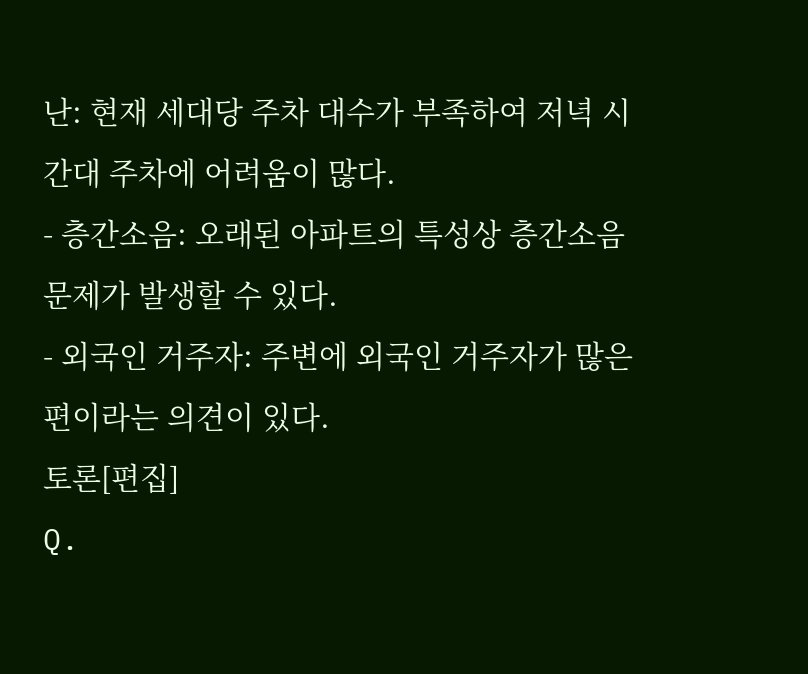난: 현재 세대당 주차 대수가 부족하여 저녁 시간대 주차에 어려움이 많다.
- 층간소음: 오래된 아파트의 특성상 층간소음 문제가 발생할 수 있다.
- 외국인 거주자: 주변에 외국인 거주자가 많은 편이라는 의견이 있다.
토론[편집]
Q.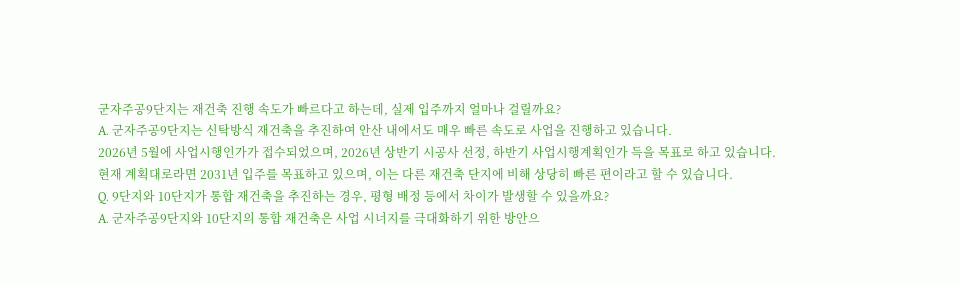군자주공9단지는 재건축 진행 속도가 빠르다고 하는데, 실제 입주까지 얼마나 걸릴까요?
A. 군자주공9단지는 신탁방식 재건축을 추진하여 안산 내에서도 매우 빠른 속도로 사업을 진행하고 있습니다.
2026년 5월에 사업시행인가가 접수되었으며, 2026년 상반기 시공사 선정, 하반기 사업시행계획인가 득을 목표로 하고 있습니다.
현재 계획대로라면 2031년 입주를 목표하고 있으며, 이는 다른 재건축 단지에 비해 상당히 빠른 편이라고 할 수 있습니다.
Q. 9단지와 10단지가 통합 재건축을 추진하는 경우, 평형 배정 등에서 차이가 발생할 수 있을까요?
A. 군자주공9단지와 10단지의 통합 재건축은 사업 시너지를 극대화하기 위한 방안으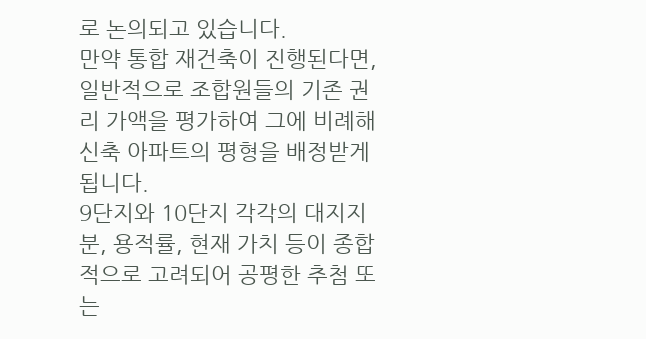로 논의되고 있습니다.
만약 통합 재건축이 진행된다면, 일반적으로 조합원들의 기존 권리 가액을 평가하여 그에 비례해 신축 아파트의 평형을 배정받게 됩니다.
9단지와 10단지 각각의 대지지분, 용적률, 현재 가치 등이 종합적으로 고려되어 공평한 추첨 또는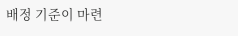배정 기준이 마련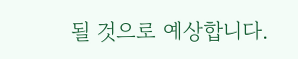될 것으로 예상합니다.